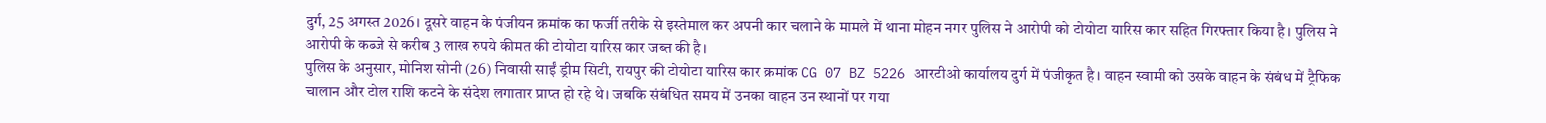दुर्ग, 25 अगस्त 2026। दूसरे वाहन के पंजीयन क्रमांक का फर्जी तरीके से इस्तेमाल कर अपनी कार चलाने के मामले में थाना मोहन नगर पुलिस ने आरोपी को टोयोटा यारिस कार सहित गिरफ्तार किया है। पुलिस ने आरोपी के कब्जे से करीब 3 लाख रुपये कीमत की टोयोटा यारिस कार जब्त की है।
पुलिस के अनुसार, मोनिश सोनी (26) निवासी साईं ड्रीम सिटी, रायपुर की टोयोटा यारिस कार क्रमांक CG 07 BZ 5226 आरटीओ कार्यालय दुर्ग में पंजीकृत है। वाहन स्वामी को उसके वाहन के संबंध में ट्रैफिक चालान और टोल राशि कटने के संदेश लगातार प्राप्त हो रहे थे। जबकि संबंधित समय में उनका वाहन उन स्थानों पर गया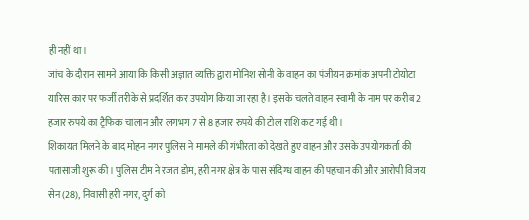ही नहीं था।
जांच के दौरान सामने आया कि किसी अज्ञात व्यक्ति द्वारा मोनिश सोनी के वाहन का पंजीयन क्रमांक अपनी टोयोटा यारिस कार पर फर्जी तरीके से प्रदर्शित कर उपयोग किया जा रहा है। इसके चलते वाहन स्वामी के नाम पर करीब 2 हजार रुपये का ट्रैफिक चालान और लगभग 7 से 8 हजार रुपये की टोल राशि कट गई थी।
शिकायत मिलने के बाद मोहन नगर पुलिस ने मामले की गंभीरता को देखते हुए वाहन और उसके उपयोगकर्ता की पतासाजी शुरू की। पुलिस टीम ने रजत डोम, हरी नगर क्षेत्र के पास संदिग्ध वाहन की पहचान की और आरोपी विजय सेन (28), निवासी हरी नगर, दुर्ग को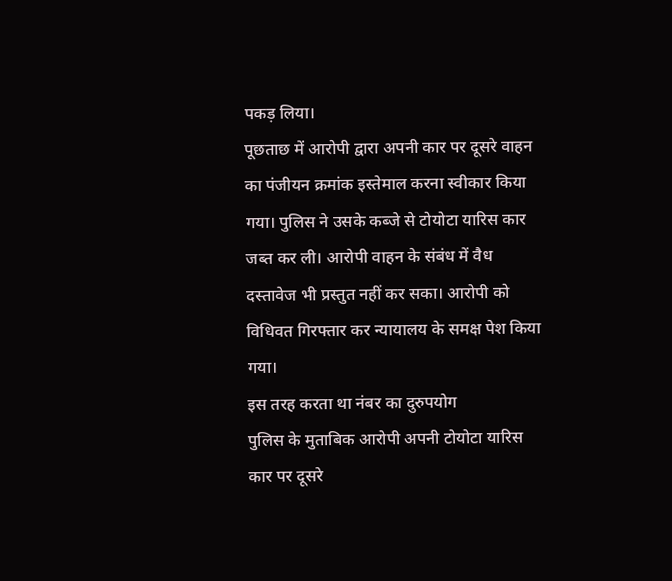पकड़ लिया।
पूछताछ में आरोपी द्वारा अपनी कार पर दूसरे वाहन का पंजीयन क्रमांक इस्तेमाल करना स्वीकार किया गया। पुलिस ने उसके कब्जे से टोयोटा यारिस कार जब्त कर ली। आरोपी वाहन के संबंध में वैध दस्तावेज भी प्रस्तुत नहीं कर सका। आरोपी को विधिवत गिरफ्तार कर न्यायालय के समक्ष पेश किया गया।
इस तरह करता था नंबर का दुरुपयोग
पुलिस के मुताबिक आरोपी अपनी टोयोटा यारिस कार पर दूसरे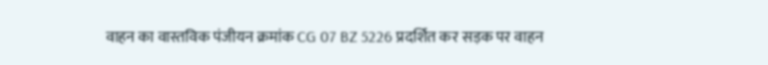वाहन का वास्तविक पंजीयन क्रमांक CG 07 BZ 5226 प्रदर्शित कर सड़क पर वाहन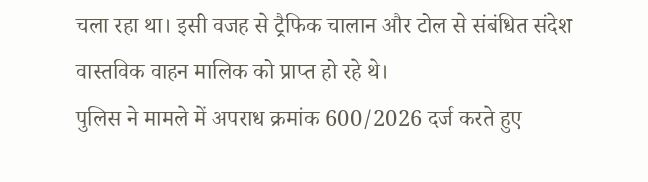चला रहा था। इसी वजह से ट्रैफिक चालान और टोल से संबंधित संदेश वास्तविक वाहन मालिक को प्राप्त हो रहे थे।
पुलिस ने मामले में अपराध क्रमांक 600/2026 दर्ज करते हुए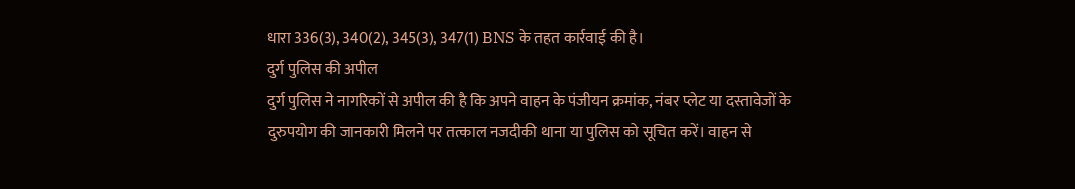धारा 336(3), 340(2), 345(3), 347(1) BNS के तहत कार्रवाई की है।
दुर्ग पुलिस की अपील
दुर्ग पुलिस ने नागरिकों से अपील की है कि अपने वाहन के पंजीयन क्रमांक, नंबर प्लेट या दस्तावेजों के दुरुपयोग की जानकारी मिलने पर तत्काल नजदीकी थाना या पुलिस को सूचित करें। वाहन से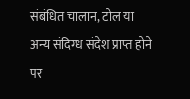संबंधित चालान, टोल या अन्य संदिग्ध संदेश प्राप्त होने पर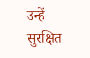उन्हें सुरक्षित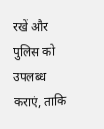रखें और पुलिस को उपलब्ध कराएं, ताकि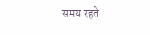समय रहते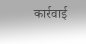कार्रवाई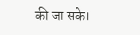की जा सके।